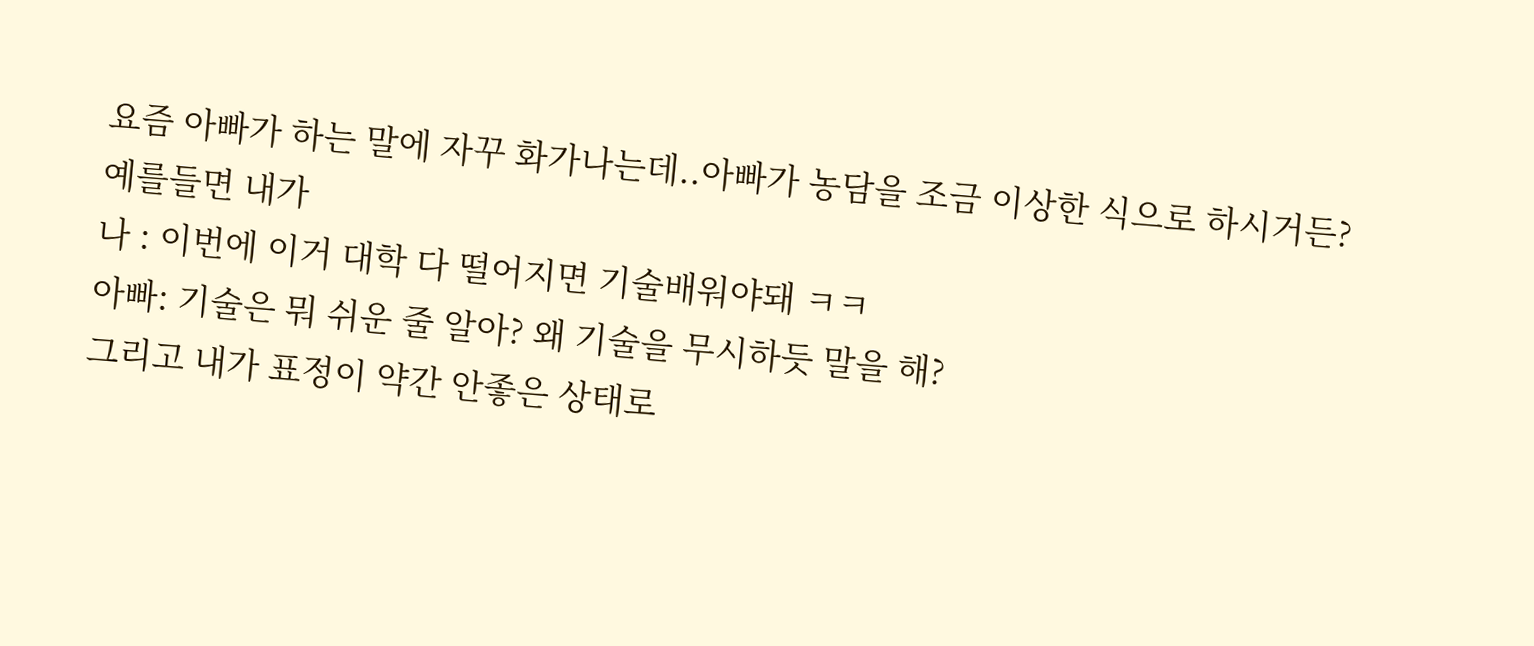요즘 아빠가 하는 말에 자꾸 화가나는데..아빠가 농담을 조금 이상한 식으로 하시거든?
예를들면 내가
나 : 이번에 이거 대학 다 떨어지면 기술배워야돼 ㅋㅋ
아빠: 기술은 뭐 쉬운 줄 알아? 왜 기술을 무시하듯 말을 해?
그리고 내가 표정이 약간 안좋은 상태로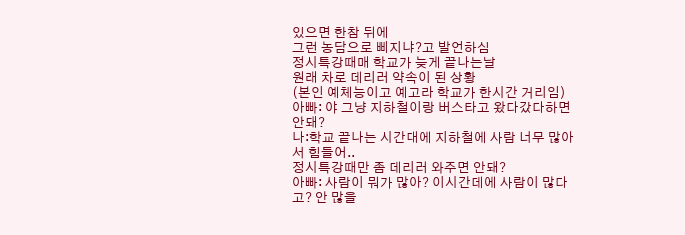있으면 한참 뒤에
그런 농담으로 삐지냐?고 발언하심
정시특강때매 학교가 늦게 끝나는날
원래 차로 데리러 약속이 된 상황
(본인 예체능이고 예고라 학교가 한시간 거리임)
아빠: 야 그냥 지하철이랑 버스타고 왔다갔다하면 안돼?
나:학교 끝나는 시간대에 지하철에 사람 너무 많아서 힘들어..
정시특강때만 좀 데리러 와주면 안돼?
아빠: 사람이 뭐가 많아? 이시간데에 사람이 많다고? 안 많을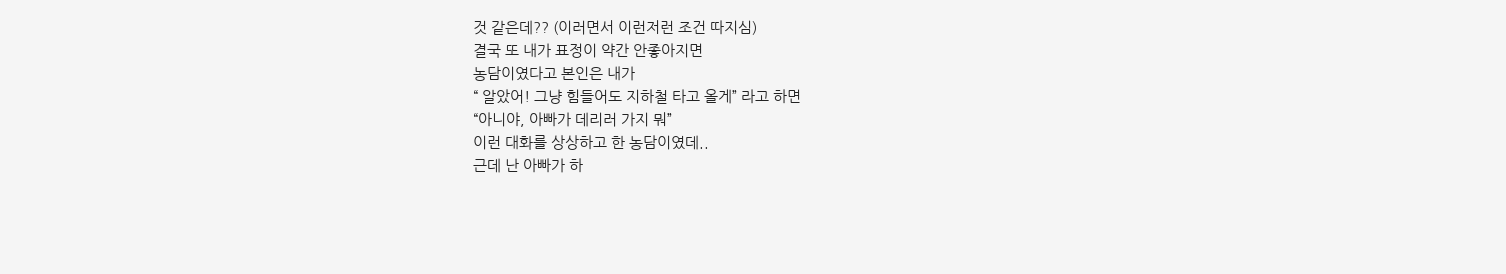것 같은데?? (이러면서 이런저런 조건 따지심)
결국 또 내가 표정이 약간 안좋아지면
농담이였다고 본인은 내가
“ 알았어! 그냥 힘들어도 지하철 타고 올게” 라고 하면
“아니야, 아빠가 데리러 가지 뭐”
이런 대화를 상상하고 한 농담이였데..
근데 난 아빠가 하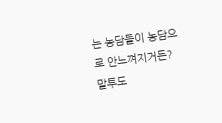는 농담들이 농담으로 안느껴지거든?
말투도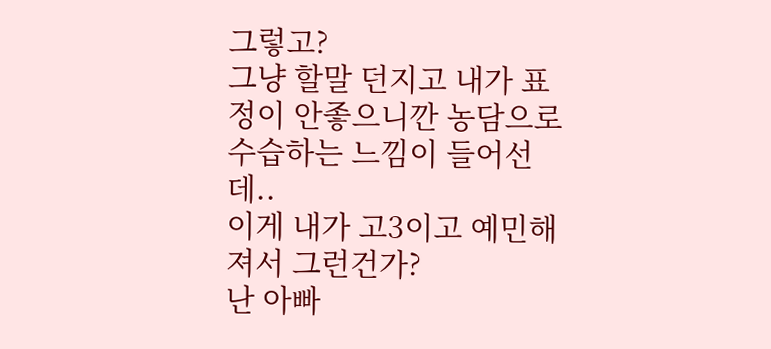그렇고?
그냥 할말 던지고 내가 표정이 안좋으니깐 농담으로 수습하는 느낌이 들어선데..
이게 내가 고3이고 예민해져서 그런건가?
난 아빠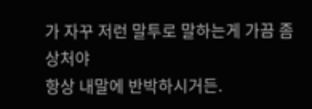가 자꾸 저런 말투로 말하는게 가끔 좀 상처야
항상 내말에 반박하시거든.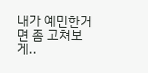내가 예민한거면 좀 고쳐보게..